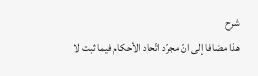شرح
هذا مضافا إلى انّ مجرّد اتّحاد الأحكام فيما ثبت لا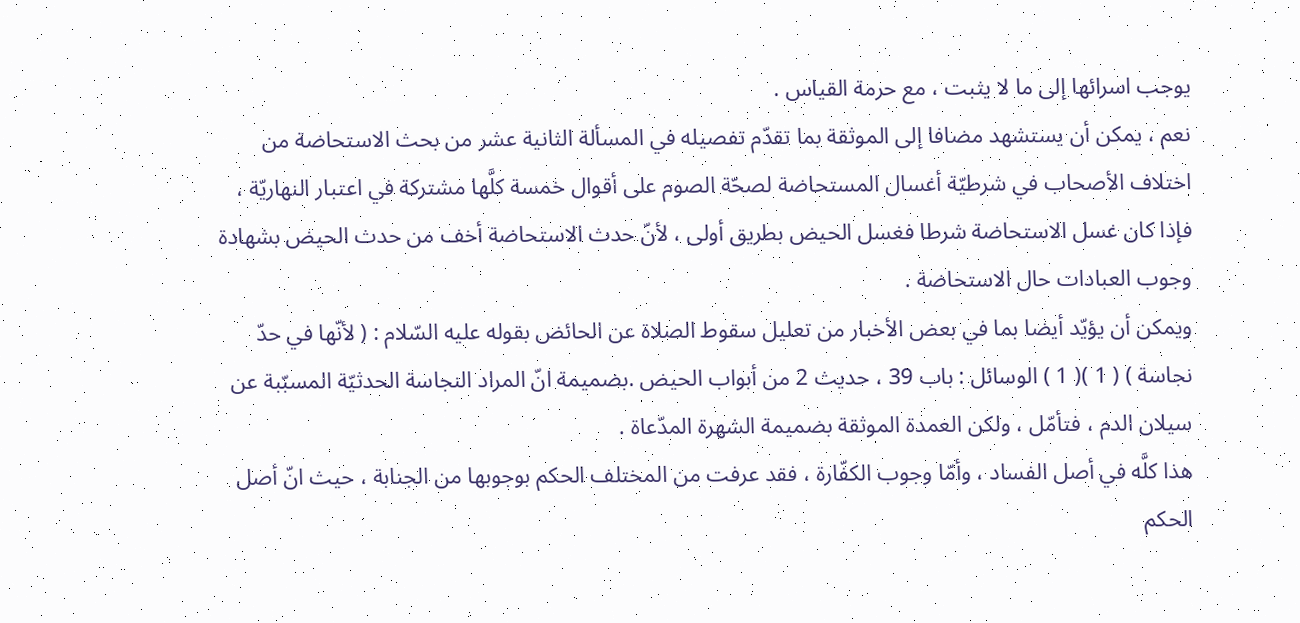يوجب اسرائها إلى ما لا يثبت ، مع حرمة القياس .
نعم ، يمكن أن يستشهد مضافا إلى الموثقة بما تقدّم تفصيله في المسألة الثانية عشر من بحث الاستحاضة من اختلاف الأصحاب في شرطيّة أغسال المستحاضة لصحّة الصوم على أقوال خمسة كلَّها مشتركة في اعتبار النهاريّة ، فإذا كان غسل الاستحاضة شرطا فغسل الحيض بطريق أولى ، لأنّ حدث الاستحاضة أخف من حدث الحيض بشهادة وجوب العبادات حال الاستحاضة .
ويمكن أن يؤيّد أيضا بما في بعض الأخبار من تعليل سقوط الصلاة عن الحائض بقوله عليه السّلام : ( لأنّها في حدّ نجاسة ) ( 1 )( 1 ) الوسائل : باب 39 ، حديث 2 من أبواب الحيض .بضميمة انّ المراد النجاسة الحدثيّة المسبّبة عن سيلان الدم ، فتأمّل ، ولكن العمدة الموثقة بضميمة الشهرة المدّعاة .
هذا كلَّه في أصل الفساد ، وأمّا وجوب الكفّارة ، فقد عرفت من المختلف الحكم بوجوبها من الجنابة ، حيث انّ أصل الحكم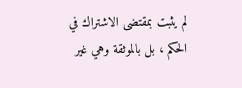لم يثبت بمقتضى الاشتراك في الحكم ، بل بالموثقة وهي غير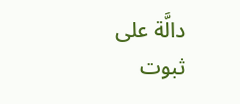دالَّة على ثبوت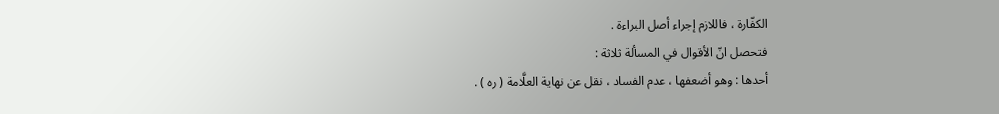الكفّارة ، فاللازم إجراء أصل البراءة .
فتحصل انّ الأقوال في المسألة ثلاثة :
أحدها : وهو أضعفها ، عدم الفساد ، نقل عن نهاية العلَّامة ( ره ) .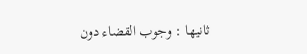ثانيها : وجوب القضاء دون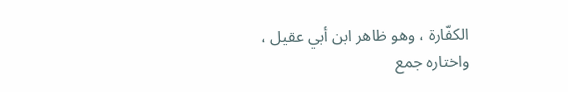الكفّارة ، وهو ظاهر ابن أبي عقيل ، واختاره جمع